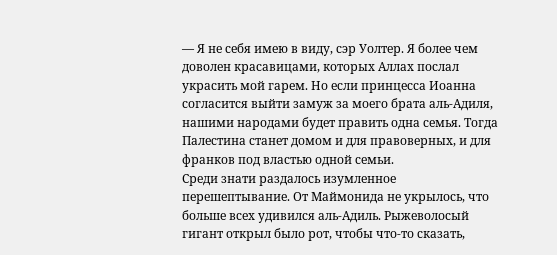— Я не себя имею в виду, сэр Уолтер. Я более чем доволен красавицами, которых Аллах послал украсить мой гарем. Но если принцесса Иоанна согласится выйти замуж за моего брата аль-Адиля, нашими народами будет править одна семья. Тогда Палестина станет домом и для правоверных, и для франков под властью одной семьи.
Среди знати раздалось изумленное перешептывание. От Маймонида не укрылось, что больше всех удивился аль-Адиль. Рыжеволосый гигант открыл было рот, чтобы что-то сказать,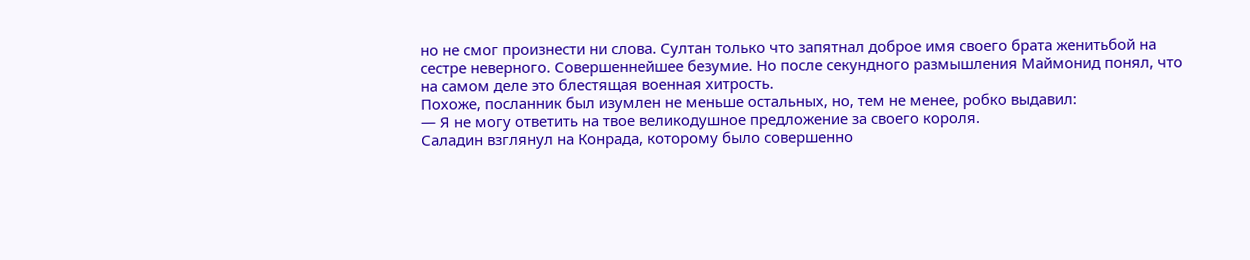но не смог произнести ни слова. Султан только что запятнал доброе имя своего брата женитьбой на сестре неверного. Совершеннейшее безумие. Но после секундного размышления Маймонид понял, что на самом деле это блестящая военная хитрость.
Похоже, посланник был изумлен не меньше остальных, но, тем не менее, робко выдавил:
— Я не могу ответить на твое великодушное предложение за своего короля.
Саладин взглянул на Конрада, которому было совершенно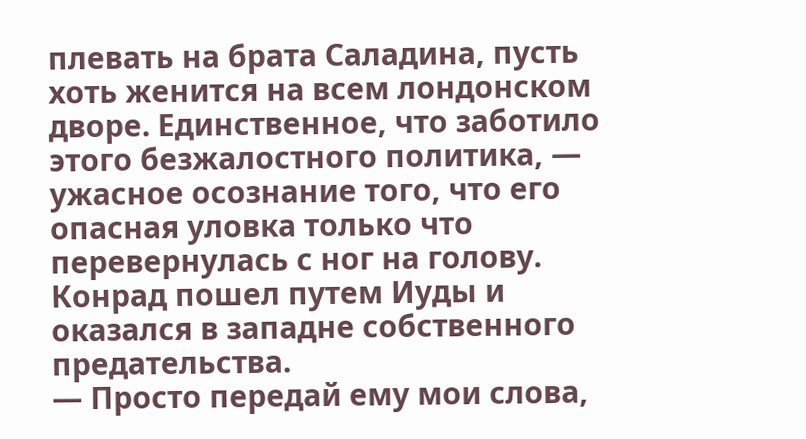плевать на брата Саладина, пусть хоть женится на всем лондонском дворе. Единственное, что заботило этого безжалостного политика, — ужасное осознание того, что его опасная уловка только что перевернулась с ног на голову. Конрад пошел путем Иуды и оказался в западне собственного предательства.
— Просто передай ему мои слова,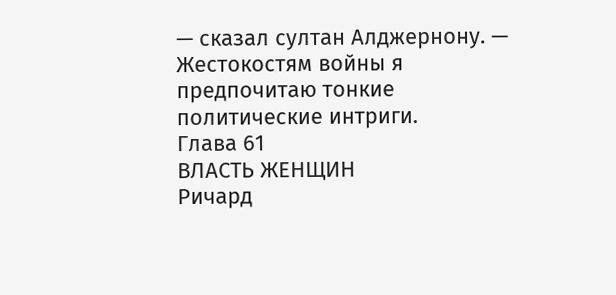— сказал султан Алджернону. — Жестокостям войны я предпочитаю тонкие политические интриги.
Глава 61
ВЛАСТЬ ЖЕНЩИН
Ричард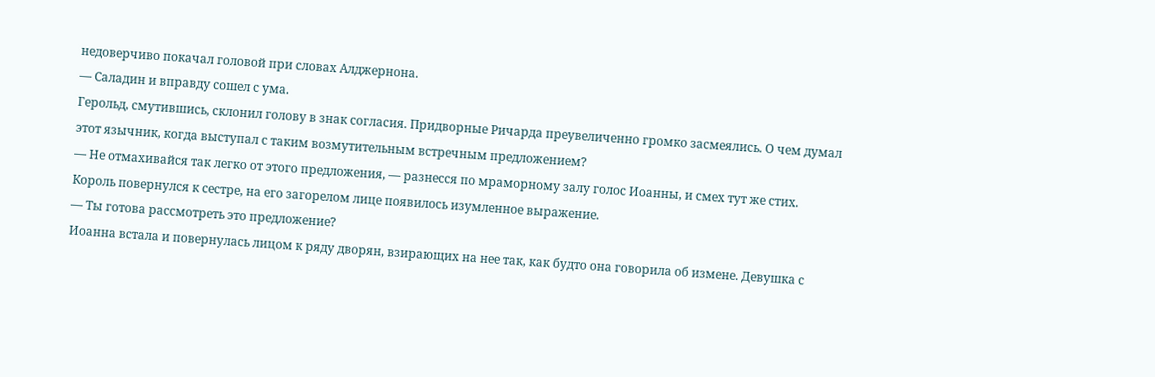недоверчиво покачал головой при словах Алджернона.
— Саладин и вправду сошел с ума.
Герольд, смутившись, склонил голову в знак согласия. Придворные Ричарда преувеличенно громко засмеялись. О чем думал этот язычник, когда выступал с таким возмутительным встречным предложением?
— Не отмахивайся так легко от этого предложения, — разнесся по мраморному залу голос Иоанны, и смех тут же стих.
Король повернулся к сестре, на его загорелом лице появилось изумленное выражение.
— Ты готова рассмотреть это предложение?
Иоанна встала и повернулась лицом к ряду дворян, взирающих на нее так, как будто она говорила об измене. Девушка с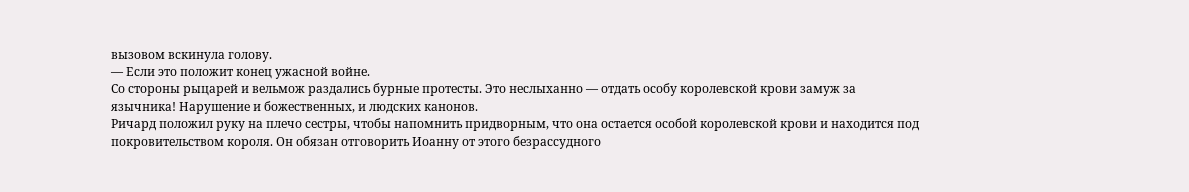вызовом вскинула голову.
— Если это положит конец ужасной войне.
Со стороны рыцарей и вельмож раздались бурные протесты. Это неслыханно — отдать особу королевской крови замуж за язычника! Нарушение и божественных, и людских канонов.
Ричард положил руку на плечо сестры, чтобы напомнить придворным, что она остается особой королевской крови и находится под покровительством короля. Он обязан отговорить Иоанну от этого безрассудного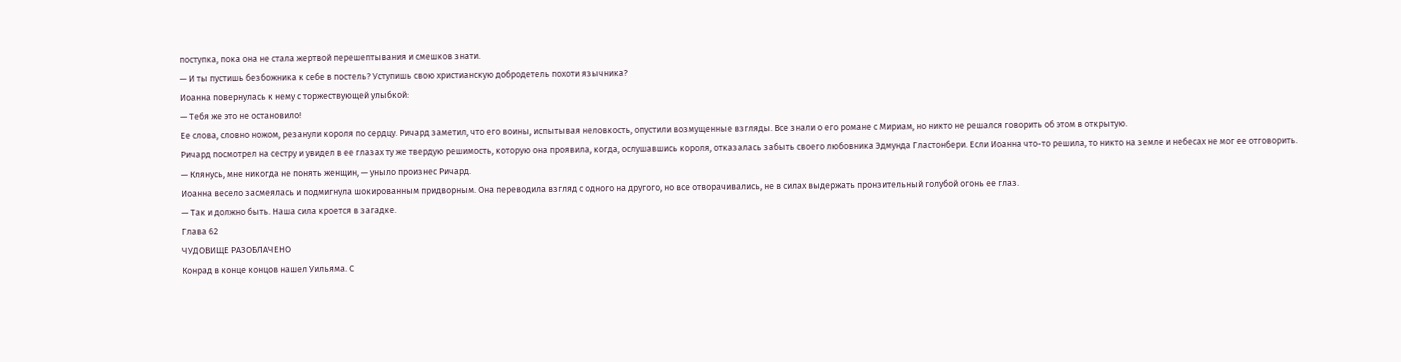поступка, пока она не стала жертвой перешептывания и смешков знати.
— И ты пустишь безбожника к себе в постель? Уступишь свою христианскую добродетель похоти язычника?
Иоанна повернулась к нему с торжествующей улыбкой:
— Тебя же это не остановило!
Ее слова, словно ножом, резанули короля по сердцу. Ричард заметил, что его воины, испытывая неловкость, опустили возмущенные взгляды. Все знали о его романе с Мириам, но никто не решался говорить об этом в открытую.
Ричард посмотрел на сестру и увидел в ее глазах ту же твердую решимость, которую она проявила, когда, ослушавшись короля, отказалась забыть своего любовника Эдмунда Гластонбери. Если Иоанна что-то решила, то никто на земле и небесах не мог ее отговорить.
— Клянусь, мне никогда не понять женщин, — уныло произнес Ричард.
Иоанна весело засмеялась и подмигнула шокированным придворным. Она переводила взгляд с одного на другого, но все отворачивались, не в силах выдержать пронзительный голубой огонь ее глаз.
— Так и должно быть. Наша сила кроется в загадке.
Глава 62
ЧУДОВИЩЕ РАЗОБЛАЧЕНО
Конрад в конце концов нашел Уильяма. С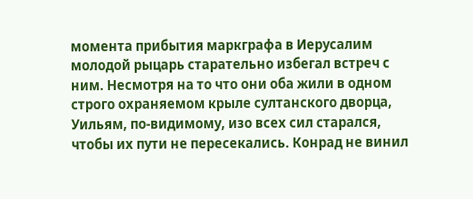момента прибытия маркграфа в Иерусалим молодой рыцарь старательно избегал встреч с ним. Несмотря на то что они оба жили в одном строго охраняемом крыле султанского дворца, Уильям, по-видимому, изо всех сил старался, чтобы их пути не пересекались. Конрад не винил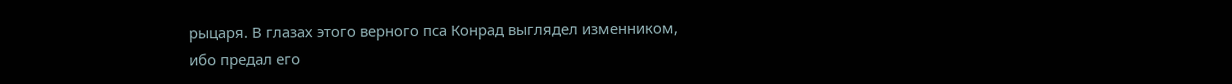рыцаря. В глазах этого верного пса Конрад выглядел изменником, ибо предал его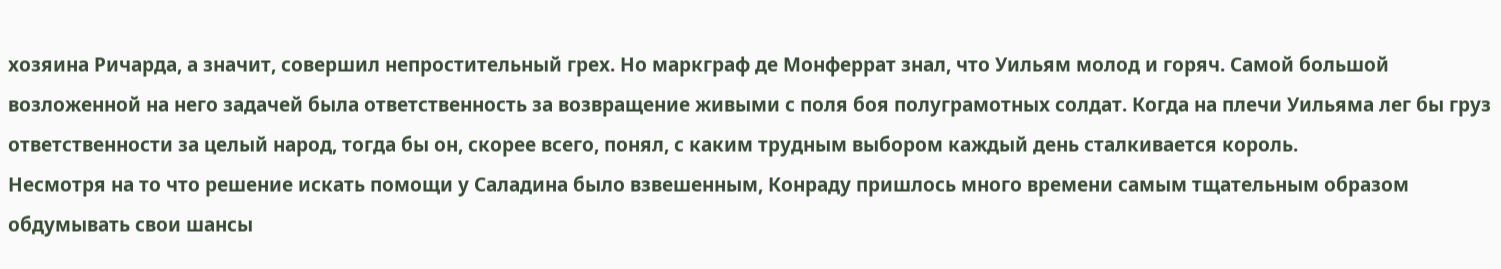хозяина Ричарда, а значит, совершил непростительный грех. Но маркграф де Монферрат знал, что Уильям молод и горяч. Самой большой возложенной на него задачей была ответственность за возвращение живыми с поля боя полуграмотных солдат. Когда на плечи Уильяма лег бы груз ответственности за целый народ, тогда бы он, скорее всего, понял, с каким трудным выбором каждый день сталкивается король.
Несмотря на то что решение искать помощи у Саладина было взвешенным, Конраду пришлось много времени самым тщательным образом обдумывать свои шансы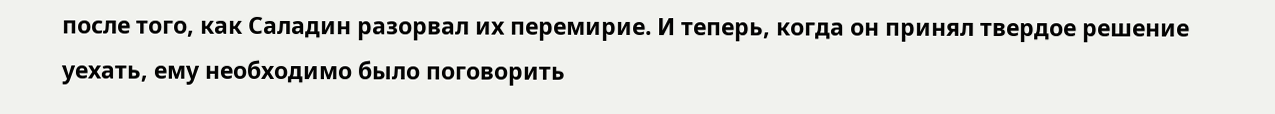после того, как Саладин разорвал их перемирие. И теперь, когда он принял твердое решение уехать, ему необходимо было поговорить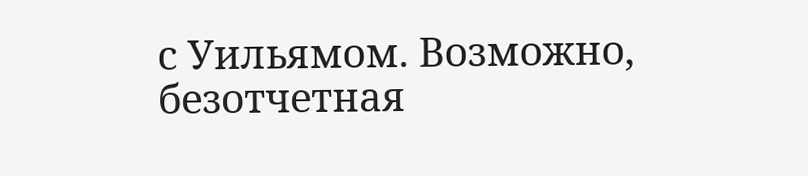с Уильямом. Возможно, безотчетная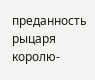преданность рыцаря королю-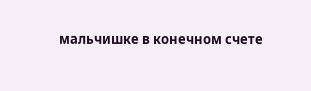мальчишке в конечном счете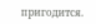пригодится.